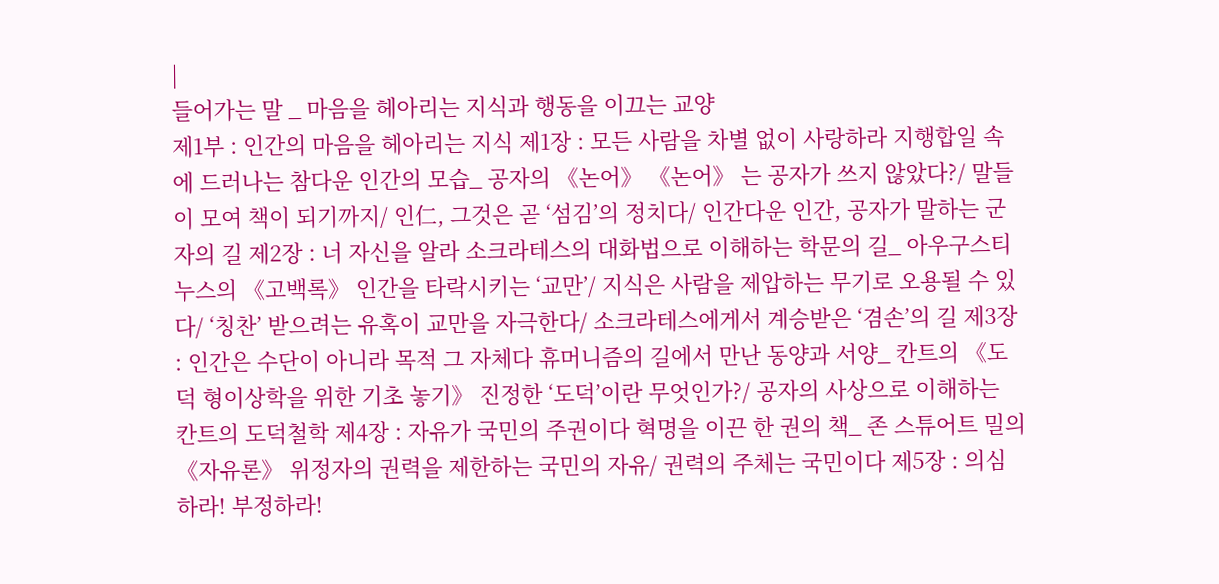|
들어가는 말 _ 마음을 헤아리는 지식과 행동을 이끄는 교양
제1부 : 인간의 마음을 헤아리는 지식 제1장 : 모든 사람을 차별 없이 사랑하라 지행합일 속에 드러나는 참다운 인간의 모습_ 공자의 《논어》 《논어》 는 공자가 쓰지 않았다?/ 말들이 모여 책이 되기까지/ 인仁, 그것은 곧 ‘섬김’의 정치다/ 인간다운 인간, 공자가 말하는 군자의 길 제2장 : 너 자신을 알라 소크라테스의 대화법으로 이해하는 학문의 길_ 아우구스티누스의 《고백록》 인간을 타락시키는 ‘교만’/ 지식은 사람을 제압하는 무기로 오용될 수 있다/ ‘칭찬’ 받으려는 유혹이 교만을 자극한다/ 소크라테스에게서 계승받은 ‘겸손’의 길 제3장 : 인간은 수단이 아니라 목적 그 자체다 휴머니즘의 길에서 만난 동양과 서양_ 칸트의 《도덕 형이상학을 위한 기초 놓기》 진정한 ‘도덕’이란 무엇인가?/ 공자의 사상으로 이해하는 칸트의 도덕철학 제4장 : 자유가 국민의 주권이다 혁명을 이끈 한 권의 책_ 존 스튜어트 밀의 《자유론》 위정자의 권력을 제한하는 국민의 자유/ 권력의 주체는 국민이다 제5장 : 의심하라! 부정하라!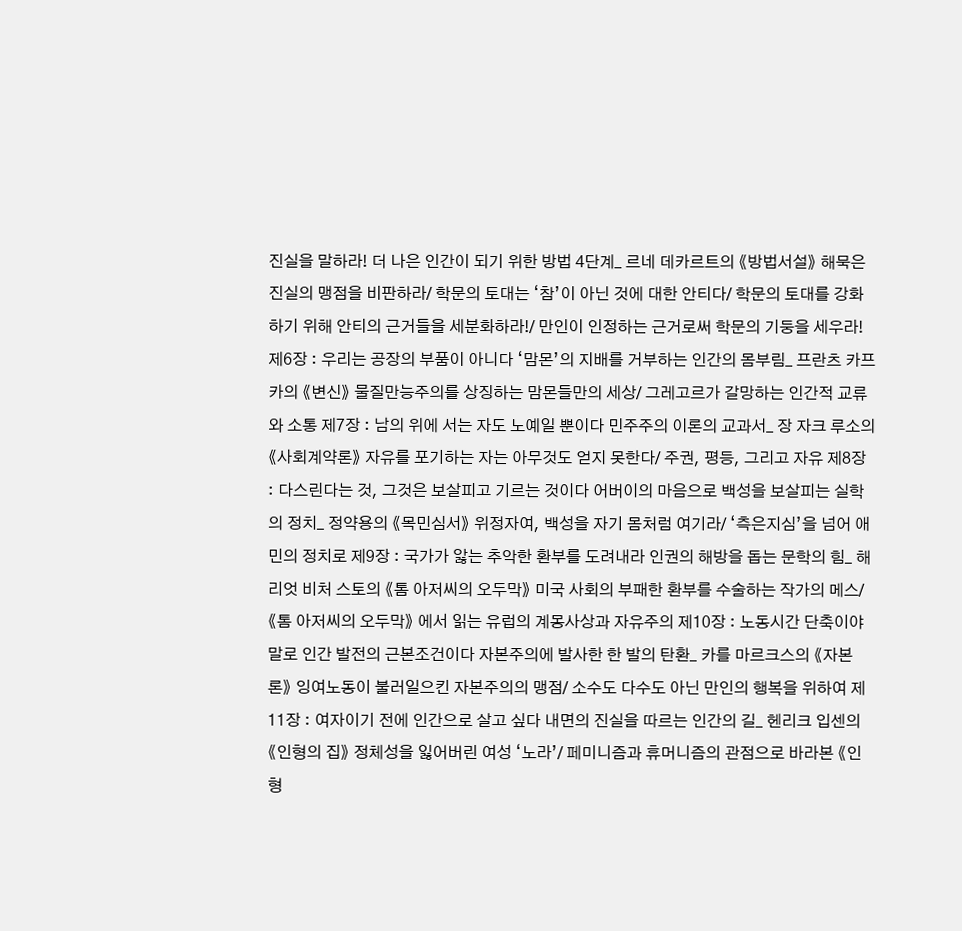진실을 말하라! 더 나은 인간이 되기 위한 방법 4단계_ 르네 데카르트의 《방법서설》 해묵은 진실의 맹점을 비판하라/ 학문의 토대는 ‘참’이 아닌 것에 대한 안티다/ 학문의 토대를 강화하기 위해 안티의 근거들을 세분화하라!/ 만인이 인정하는 근거로써 학문의 기둥을 세우라! 제6장 : 우리는 공장의 부품이 아니다 ‘맘몬’의 지배를 거부하는 인간의 몸부림_ 프란츠 카프카의 《변신》 물질만능주의를 상징하는 맘몬들만의 세상/ 그레고르가 갈망하는 인간적 교류와 소통 제7장 : 남의 위에 서는 자도 노예일 뿐이다 민주주의 이론의 교과서_ 장 자크 루소의 《사회계약론》 자유를 포기하는 자는 아무것도 얻지 못한다/ 주권, 평등, 그리고 자유 제8장 : 다스린다는 것, 그것은 보살피고 기르는 것이다 어버이의 마음으로 백성을 보살피는 실학의 정치_ 정약용의 《목민심서》 위정자여, 백성을 자기 몸처럼 여기라/ ‘측은지심’을 넘어 애민의 정치로 제9장 : 국가가 앓는 추악한 환부를 도려내라 인권의 해방을 돕는 문학의 힘_ 해리엇 비처 스토의 《톰 아저씨의 오두막》 미국 사회의 부패한 환부를 수술하는 작가의 메스/ 《톰 아저씨의 오두막》 에서 읽는 유럽의 계몽사상과 자유주의 제10장 : 노동시간 단축이야말로 인간 발전의 근본조건이다 자본주의에 발사한 한 발의 탄환_ 카를 마르크스의 《자본론》 잉여노동이 불러일으킨 자본주의의 맹점/ 소수도 다수도 아닌 만인의 행복을 위하여 제11장 : 여자이기 전에 인간으로 살고 싶다 내면의 진실을 따르는 인간의 길_ 헨리크 입센의 《인형의 집》 정체성을 잃어버린 여성 ‘노라’/ 페미니즘과 휴머니즘의 관점으로 바라본 《인형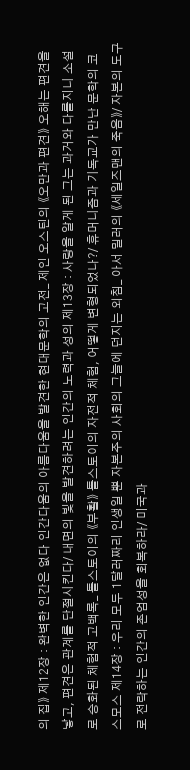의 집》 제12장 : 완벽한 인간은 없다 인간다움의 아름다움을 발견한 현대문학의 고전_ 제인 오스틴의 《오만과 편견》 오해는 편견을 낳고, 편견은 관계를 단절시킨다/ 내면의 빛을 발견하려는 인간의 노력과 성의 제13장 : 사랑을 알게 된 그는 과거와 다를지니 소설로 승화된 체험적 고백록_ 톨스토이의 《부활》 톨스토이의 자전적 체험, 어떻게 변형되었나?/ 휴머니즘과 기독교가 만난 문학의 코스모스 제14장 : 우리 모두 1달러짜리 인생일 뿐 자본주의 사회의 그늘에 던지는 외침_ 아서 밀러의 《세일즈맨의 죽음》/ 자본의 도구로 전락하는 인간의 존엄성을 회복하라/ 미국과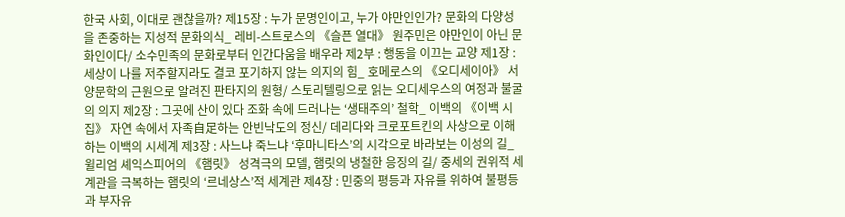한국 사회, 이대로 괜찮을까? 제15장 : 누가 문명인이고, 누가 야만인인가? 문화의 다양성을 존중하는 지성적 문화의식_ 레비-스트로스의 《슬픈 열대》 원주민은 야만인이 아닌 문화인이다/ 소수민족의 문화로부터 인간다움을 배우라 제2부 : 행동을 이끄는 교양 제1장 : 세상이 나를 저주할지라도 결코 포기하지 않는 의지의 힘_ 호메로스의 《오디세이아》 서양문학의 근원으로 알려진 판타지의 원형/ 스토리텔링으로 읽는 오디세우스의 여정과 불굴의 의지 제2장 : 그곳에 산이 있다 조화 속에 드러나는 ‘생태주의’ 철학_ 이백의 《이백 시집》 자연 속에서 자족自足하는 안빈낙도의 정신/ 데리다와 크로포트킨의 사상으로 이해하는 이백의 시세계 제3장 : 사느냐 죽느냐 ‘후마니타스’의 시각으로 바라보는 이성의 길_ 윌리엄 셰익스피어의 《햄릿》 성격극의 모델, 햄릿의 냉철한 응징의 길/ 중세의 권위적 세계관을 극복하는 햄릿의 ‘르네상스’적 세계관 제4장 : 민중의 평등과 자유를 위하여 불평등과 부자유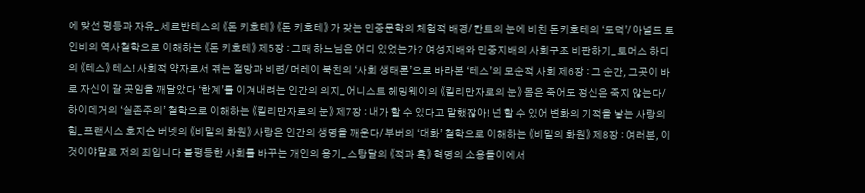에 맞선 평등과 자유_ 세르반테스의 《돈 키호테》 《돈 키호테》 가 갖는 민중문학의 체험적 배경/ 칸트의 눈에 비친 돈키호테의 ‘도덕’/ 아널드 토인비의 역사철학으로 이해하는 《돈 키호테》 제5장 : 그때 하느님은 어디 있었는가? 여성지배와 민중지배의 사회구조 비판하기_ 토머스 하디의 《테스》 테스! 사회적 약자로서 겪는 절망과 비련/ 머레이 북친의 ‘사회 생태론’으로 바라본 ‘테스’의 모순적 사회 제6장 : 그 순간, 그곳이 바로 자신이 갈 곳임을 깨달았다 ‘한계’를 이겨내려는 인간의 의지_ 어니스트 헤밍웨이의 《킬리만자로의 눈》 몸은 죽어도 정신은 죽지 않는다/ 하이데거의 ‘실존주의’ 철학으로 이해하는 《킬리만자로의 눈》 제7장 : 내가 할 수 있다고 말했잖아! 넌 할 수 있어 변화의 기적을 낳는 사랑의 힘_ 프랜시스 호지슨 버넷의 《비밀의 화원》 사랑은 인간의 생명을 깨운다/ 부버의 ‘대화’ 철학으로 이해하는 《비밀의 화원》 제8장 : 여러분, 이것이야말로 저의 죄입니다 불평등한 사회를 바꾸는 개인의 용기_ 스탕달의 《적과 흑》 혁명의 소용돌이에서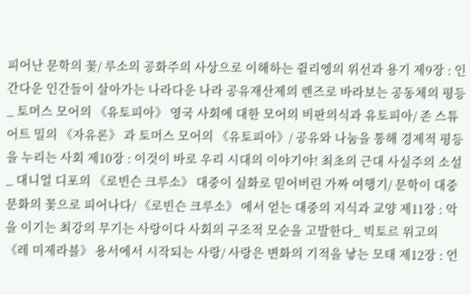피어난 문학의 꽃/ 루소의 공화주의 사상으로 이해하는 쥘리엥의 위선과 용기 제9장 : 인간다운 인간들이 살아가는 나라다운 나라 공유재산제의 렌즈로 바라보는 공동체의 평등_ 토머스 모어의 《유토피아》 영국 사회에 대한 모어의 비판의식과 유토피아/ 존 스튜어트 밀의 《자유론》 과 토머스 모어의 《유토피아》/ 공유와 나눔을 통해 경제적 평등을 누리는 사회 제10장 : 이것이 바로 우리 시대의 이야기야! 최초의 근대 사실주의 소설_ 대니얼 디포의 《로빈슨 크루소》 대중이 실화로 믿어버린 가짜 여행기/ 문학이 대중문화의 꽃으로 피어나다/ 《로빈슨 크루소》 에서 얻는 대중의 지식과 교양 제11장 : 악을 이기는 최강의 무기는 사랑이다 사회의 구조적 모순을 고발한다_ 빅토르 위고의 《레 미제라블》 용서에서 시작되는 사랑/ 사랑은 변화의 기적을 낳는 모태 제12장 : 언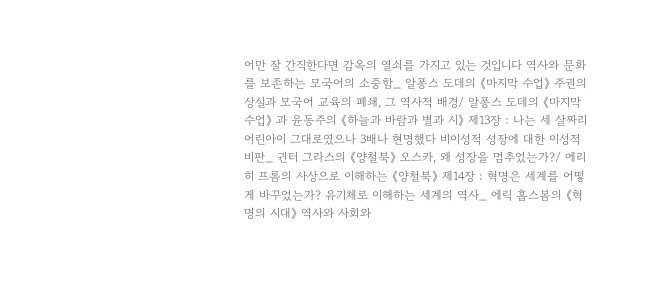어만 잘 간직한다면 감옥의 열쇠를 가지고 있는 것입니다 역사와 문화를 보존하는 모국어의 소중함_ 알퐁스 도데의 《마지막 수업》 주권의 상실과 모국어 교육의 폐쇄, 그 역사적 배경/ 알퐁스 도데의 《마지막 수업》 과 윤동주의 《하늘과 바람과 별과 시》 제13장 : 나는 세 살짜리 어린아이 그대로였으나 3배나 현명했다 비이성적 성장에 대한 이성적 비판_ 귄터 그라스의 《양철북》 오스카, 왜 성장을 멈추었는가?/ 에리히 프롬의 사상으로 이해하는 《양철북》 제14장 : 혁명은 세계를 어떻게 바꾸었는가? 유기체로 이해하는 세계의 역사_ 에릭 홉스봄의 《혁명의 시대》 역사와 사회와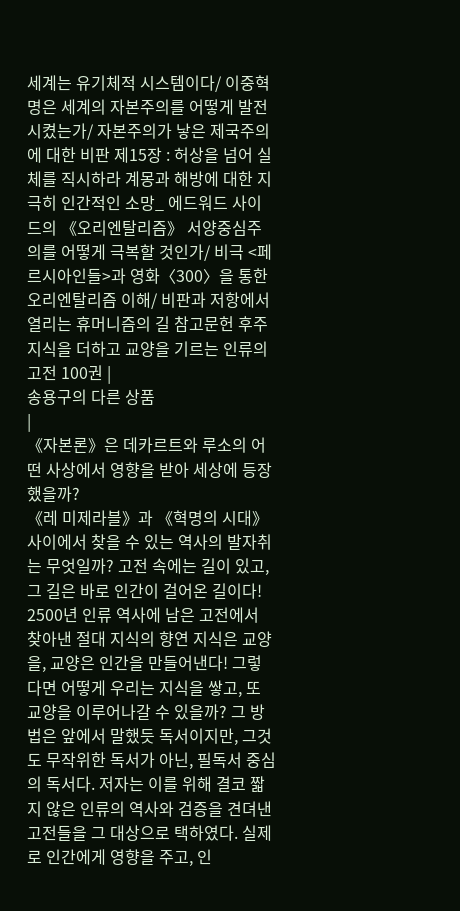세계는 유기체적 시스템이다/ 이중혁명은 세계의 자본주의를 어떻게 발전시켰는가/ 자본주의가 낳은 제국주의에 대한 비판 제15장 : 허상을 넘어 실체를 직시하라 계몽과 해방에 대한 지극히 인간적인 소망_ 에드워드 사이드의 《오리엔탈리즘》 서양중심주의를 어떻게 극복할 것인가/ 비극 <페르시아인들>과 영화〈300〉을 통한 오리엔탈리즘 이해/ 비판과 저항에서 열리는 휴머니즘의 길 참고문헌 후주 지식을 더하고 교양을 기르는 인류의 고전 100권 |
송용구의 다른 상품
|
《자본론》은 데카르트와 루소의 어떤 사상에서 영향을 받아 세상에 등장했을까?
《레 미제라블》과 《혁명의 시대》 사이에서 찾을 수 있는 역사의 발자취는 무엇일까? 고전 속에는 길이 있고, 그 길은 바로 인간이 걸어온 길이다! 2500년 인류 역사에 남은 고전에서 찾아낸 절대 지식의 향연 지식은 교양을, 교양은 인간을 만들어낸다! 그렇다면 어떻게 우리는 지식을 쌓고, 또 교양을 이루어나갈 수 있을까? 그 방법은 앞에서 말했듯 독서이지만, 그것도 무작위한 독서가 아닌, 필독서 중심의 독서다. 저자는 이를 위해 결코 짧지 않은 인류의 역사와 검증을 견뎌낸 고전들을 그 대상으로 택하였다. 실제로 인간에게 영향을 주고, 인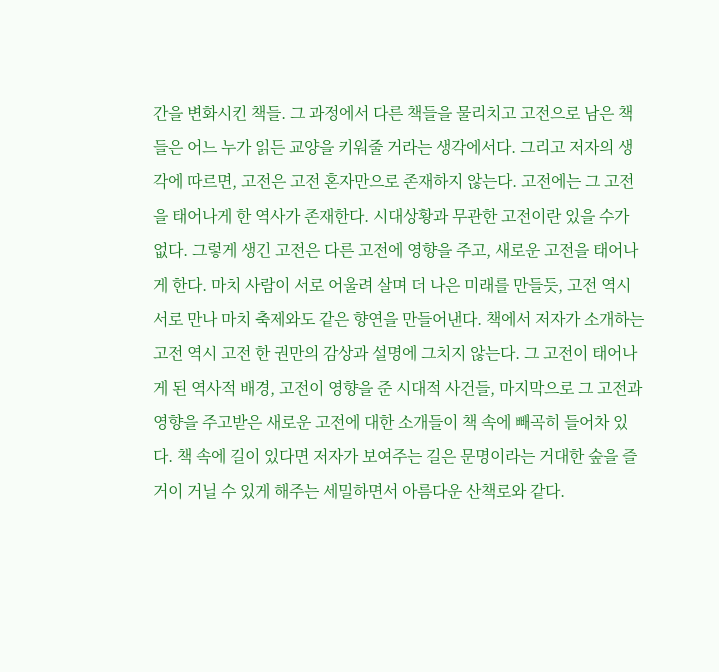간을 변화시킨 책들. 그 과정에서 다른 책들을 물리치고 고전으로 남은 책들은 어느 누가 읽든 교양을 키워줄 거라는 생각에서다. 그리고 저자의 생각에 따르면, 고전은 고전 혼자만으로 존재하지 않는다. 고전에는 그 고전을 태어나게 한 역사가 존재한다. 시대상황과 무관한 고전이란 있을 수가 없다. 그렇게 생긴 고전은 다른 고전에 영향을 주고, 새로운 고전을 태어나게 한다. 마치 사람이 서로 어울려 살며 더 나은 미래를 만들듯, 고전 역시 서로 만나 마치 축제와도 같은 향연을 만들어낸다. 책에서 저자가 소개하는 고전 역시 고전 한 권만의 감상과 설명에 그치지 않는다. 그 고전이 태어나게 된 역사적 배경, 고전이 영향을 준 시대적 사건들, 마지막으로 그 고전과 영향을 주고받은 새로운 고전에 대한 소개들이 책 속에 빼곡히 들어차 있다. 책 속에 길이 있다면 저자가 보여주는 길은 문명이라는 거대한 숲을 즐거이 거닐 수 있게 해주는 세밀하면서 아름다운 산책로와 같다.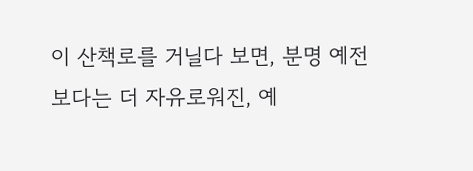이 산책로를 거닐다 보면, 분명 예전보다는 더 자유로워진, 예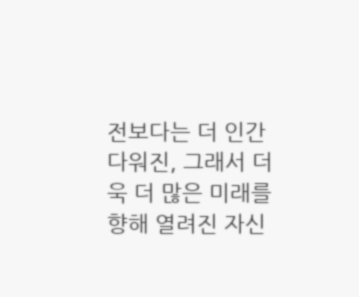전보다는 더 인간다워진, 그래서 더욱 더 많은 미래를 향해 열려진 자신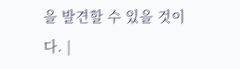을 발견할 수 있을 것이다. |